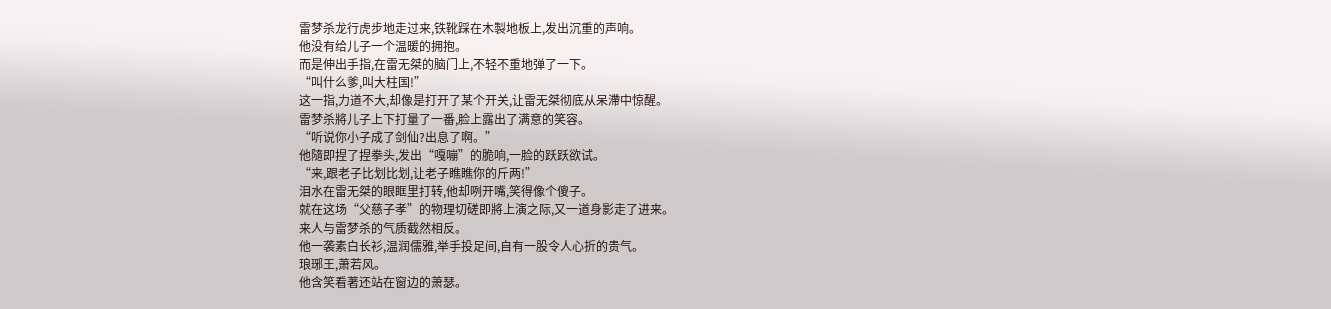雷梦杀龙行虎步地走过来,铁靴踩在木製地板上,发出沉重的声响。
他没有给儿子一个温暖的拥抱。
而是伸出手指,在雷无桀的脑门上,不轻不重地弹了一下。
“叫什么爹,叫大柱国!”
这一指,力道不大,却像是打开了某个开关,让雷无桀彻底从呆滯中惊醒。
雷梦杀將儿子上下打量了一番,脸上露出了满意的笑容。
“听说你小子成了剑仙?出息了啊。”
他隨即捏了捏拳头,发出“嘎嘣”的脆响,一脸的跃跃欲试。
“来,跟老子比划比划,让老子瞧瞧你的斤两!”
泪水在雷无桀的眼眶里打转,他却咧开嘴,笑得像个傻子。
就在这场“父慈子孝”的物理切磋即將上演之际,又一道身影走了进来。
来人与雷梦杀的气质截然相反。
他一袭素白长衫,温润儒雅,举手投足间,自有一股令人心折的贵气。
琅琊王,萧若风。
他含笑看著还站在窗边的萧瑟。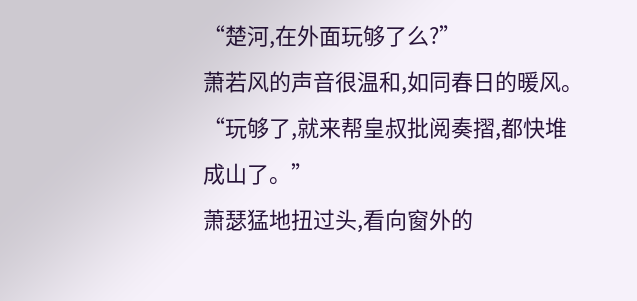“楚河,在外面玩够了么?”
萧若风的声音很温和,如同春日的暖风。
“玩够了,就来帮皇叔批阅奏摺,都快堆成山了。”
萧瑟猛地扭过头,看向窗外的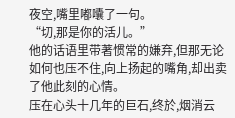夜空,嘴里嘟囔了一句。
“切,那是你的活儿。”
他的话语里带著惯常的嫌弃,但那无论如何也压不住,向上扬起的嘴角,却出卖了他此刻的心情。
压在心头十几年的巨石,终於,烟消云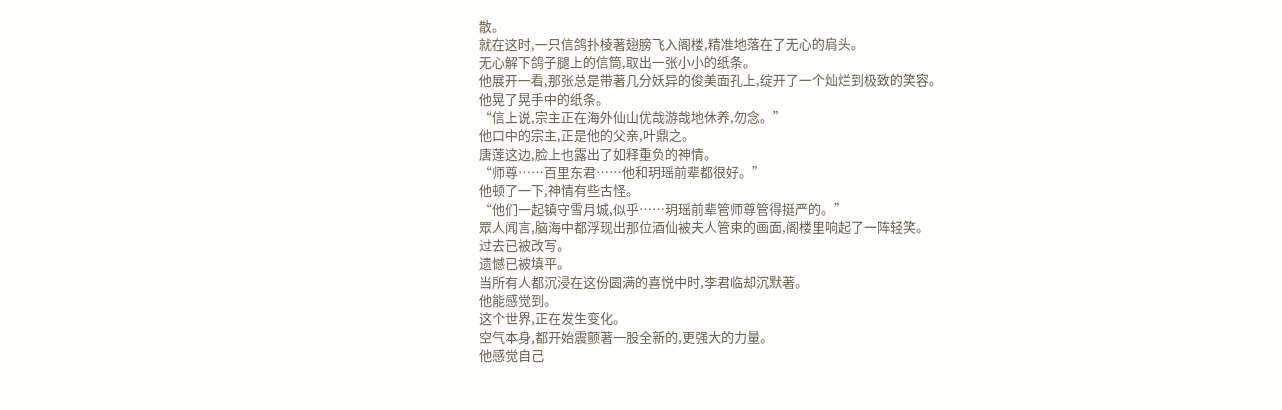散。
就在这时,一只信鸽扑棱著翅膀飞入阁楼,精准地落在了无心的肩头。
无心解下鸽子腿上的信筒,取出一张小小的纸条。
他展开一看,那张总是带著几分妖异的俊美面孔上,绽开了一个灿烂到极致的笑容。
他晃了晃手中的纸条。
“信上说,宗主正在海外仙山优哉游哉地休养,勿念。”
他口中的宗主,正是他的父亲,叶鼎之。
唐莲这边,脸上也露出了如释重负的神情。
“师尊……百里东君……他和玥瑶前辈都很好。”
他顿了一下,神情有些古怪。
“他们一起镇守雪月城,似乎……玥瑶前辈管师尊管得挺严的。”
眾人闻言,脑海中都浮现出那位酒仙被夫人管束的画面,阁楼里响起了一阵轻笑。
过去已被改写。
遗憾已被填平。
当所有人都沉浸在这份圆满的喜悦中时,李君临却沉默著。
他能感觉到。
这个世界,正在发生变化。
空气本身,都开始震颤著一股全新的,更强大的力量。
他感觉自己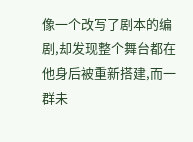像一个改写了剧本的编剧,却发现整个舞台都在他身后被重新搭建,而一群未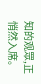知的观眾,正悄然入席。